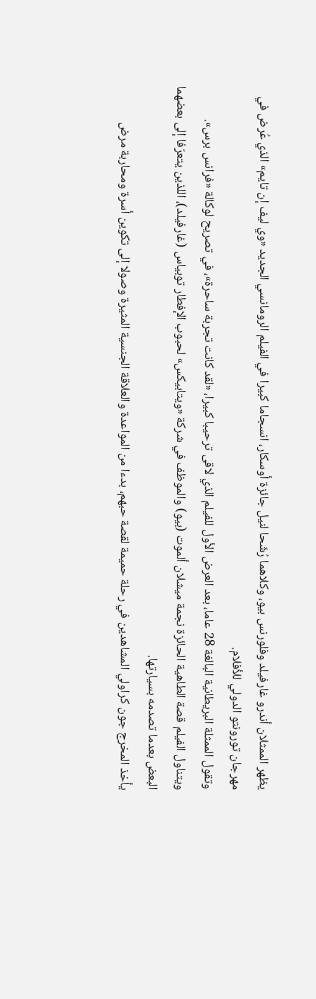يظهر الممثلان أندرو غارفيلد وفلورنس بيو، وكلاهما رُشّحا لنيل جائزة أوسكار، انسجاما كبيرا في الفيلم الرومانسي الجديد «وي ليف إن تايم» الذي عُرض في مهرجان تورونتو الدولي للأفلام.
وتقول الممثلة البريطانية البالغة 28 عاما، بعد العرض الأول للفيلم الذي لاقى ترحيبا كبيرا، «لقد كانت تجربة ساحرة»، في تصريح لوكالة «فرانس برس».
ويتناول الفيلم قصة الطاهية الحائزة نجمة ميشلان ألموت (بيو) والموظف في شركة «ويتابيكس» لحبوب الإفطار توبياس (غارفيلد)، اللذين يتعرّفا إلى بعضهما البعض بعدما تصدمه بسيارتها.
يأخذ المخرج جون كراولي المشاهدين في رحلة حميمة لقصة حبهم، بدءا من المواعدة والعلاقة الجنسية المثيرة وصولا إلى تكوين أسرة ومحاربة مرض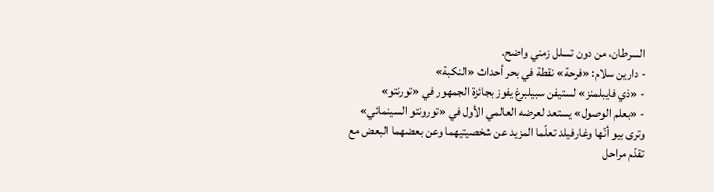السرطان، من دون تسلل زمني واضح.
- دارين سلام: «فرحة» نقطة في بحر أحداث «النكبة»
- «ذي فايبلمنز» لستيفن سبيلبرغ يفوز بجائزة الجمهور في «تورنتو»
- «بعلم الوصول» يستعد لعرضه العالمي الأول في «تورونتو السينمائي»
وترى بيو أنّها وغارفيلد تعلّما المزيد عن شخصيتيهما وعن بعضهما البعض مع تقدّم مراحل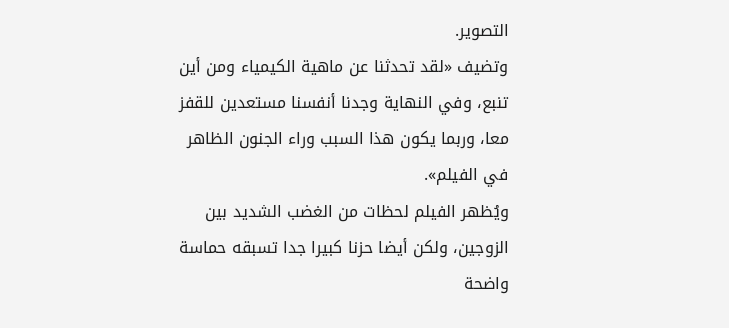التصوير.
وتضيف «لقد تحدثنا عن ماهية الكيمياء ومن أين تنبع، وفي النهاية وجدنا أنفسنا مستعدين للقفز معا، وربما يكون هذا السبب وراء الجنون الظاهر في الفيلم».
ويُظهر الفيلم لحظات من الغضب الشديد بين الزوجين، ولكن أيضا حزنا كبيرا جدا تسبقه حماسة واضحة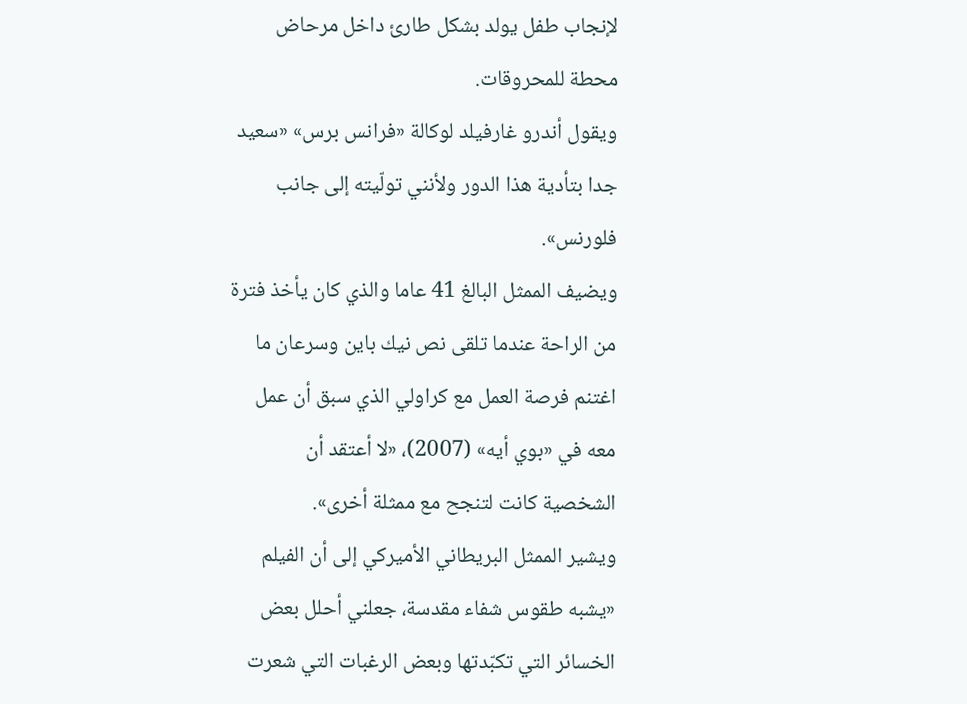لإنجاب طفل يولد بشكل طارئ داخل مرحاض محطة للمحروقات.
ويقول أندرو غارفيلد لوكالة «فرانس برس» «سعيد جدا بتأدية هذا الدور ولأنني تولّيته إلى جانب فلورنس».
ويضيف الممثل البالغ 41 عاما والذي كان يأخذ فترة من الراحة عندما تلقى نص نيك باين وسرعان ما اغتنم فرصة العمل مع كراولي الذي سبق أن عمل معه في «بوي أيه» (2007)، «لا أعتقد أن الشخصية كانت لتنجح مع ممثلة أخرى».
ويشير الممثل البريطاني الأميركي إلى أن الفيلم «يشبه طقوس شفاء مقدسة، جعلني أحلل بعض الخسائر التي تكبّدتها وبعض الرغبات التي شعرت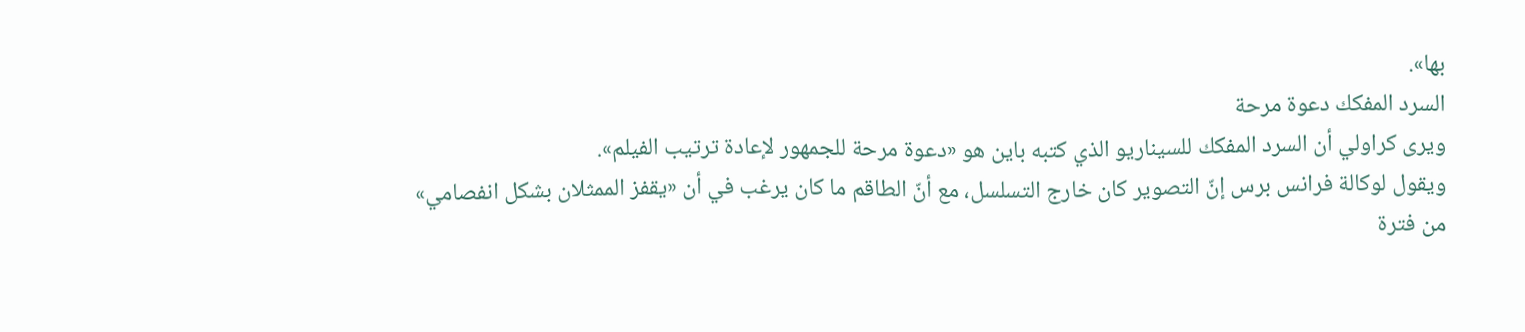بها».
السرد المفكك دعوة مرحة
ويرى كراولي أن السرد المفكك للسيناريو الذي كتبه باين هو «دعوة مرحة للجمهور لإعادة ترتيب الفيلم».
ويقول لوكالة فرانس برس إنّ التصوير كان خارج التسلسل، مع أنّ الطاقم ما كان يرغب في أن «يقفز الممثلان بشكل انفصامي» من فترة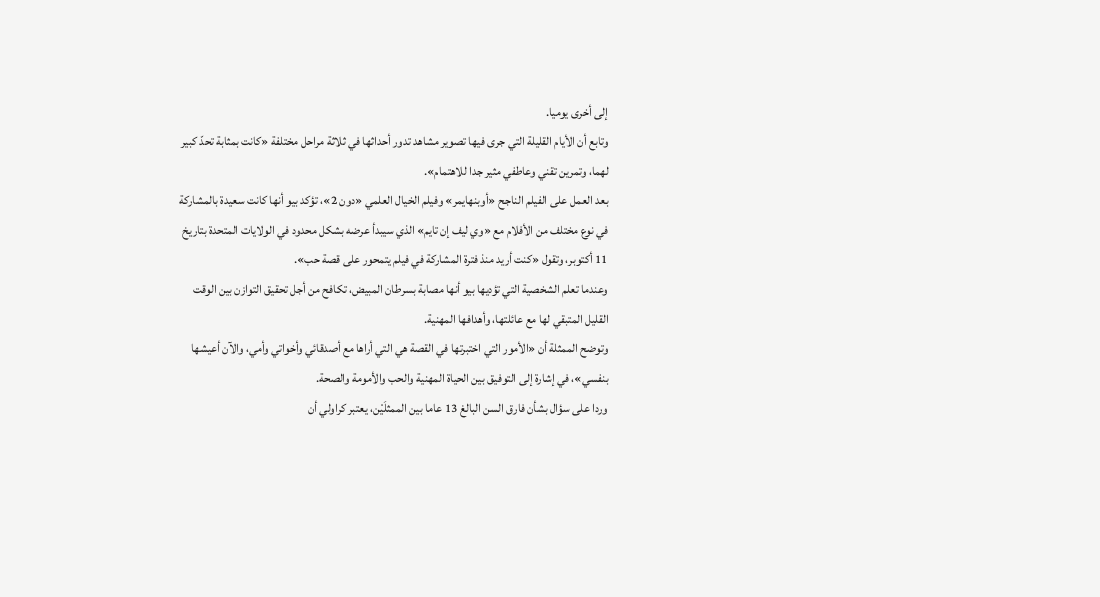إلى أخرى يوميا.
وتابع أن الأيام القليلة التي جرى فيها تصوير مشاهد تدور أحداثها في ثلاثة مراحل مختلفة «كانت بمثابة تحدّ كبير لهما، وتمرين تقني وعاطفي مثير جدا للاهتمام».
بعد العمل على الفيلم الناجح «أوبنهايمر» وفيلم الخيال العلمي «دون 2»، تؤكد بيو أنها كانت سعيدة بالمشاركة في نوع مختلف من الأفلام مع «وي ليف إن تايم» الذي سيبدأ عرضه بشكل محدود في الولايات المتحدة بتاريخ 11 أكتوبر، وتقول «كنت أريد منذ فترة المشاركة في فيلم يتمحور على قصة حب».
وعندما تعلم الشخصية التي تؤديها بيو أنها مصابة بسرطان المبيض، تكافح من أجل تحقيق التوازن بين الوقت القليل المتبقي لها مع عائلتها، وأهدافها المهنية.
وتوضح الممثلة أن «الأمور التي اختبرتها في القصة هي التي أراها مع أصدقائي وأخواتي وأمي، والآن أعيشها بنفسي»، في إشارة إلى التوفيق بين الحياة المهنية والحب والأمومة والصحة.
وردا على سؤال بشأن فارق السن البالغ 13 عاما بين الممثلَيْن، يعتبر كراولي أن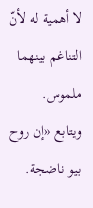لا أهمية له لأنّ التناغم بينهما ملموس.
ويتابع «إن روح بيو ناضجة.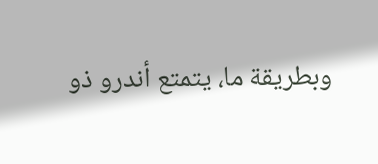وبطريقة ما، يتمتع أندرو ذو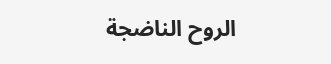الروح الناضجة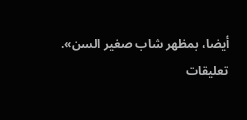أيضا، بمظهر شاب صغير السن».
تعليقات